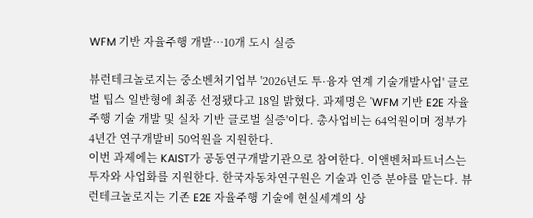WFM 기반 자율주행 개발…10개 도시 실증

뷰런테크놀로지는 중소벤처기업부 '2026년도 투·융자 연계 기술개발사업' 글로벌 팁스 일반형에 최종 선정됐다고 18일 밝혔다. 과제명은 'WFM 기반 E2E 자율주행 기술 개발 및 실차 기반 글로벌 실증'이다. 총사업비는 64억원이며 정부가 4년간 연구개발비 50억원을 지원한다.
이번 과제에는 KAIST가 공동연구개발기관으로 참여한다. 이앤벤처파트너스는 투자와 사업화를 지원한다. 한국자동차연구원은 기술과 인증 분야를 맡는다. 뷰런테크놀로지는 기존 E2E 자율주행 기술에 현실세계의 상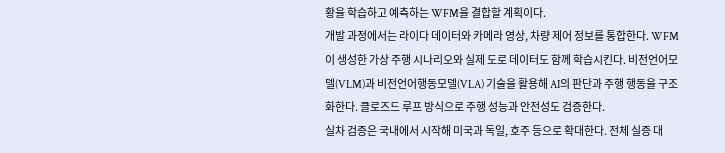황을 학습하고 예측하는 WFM을 결합할 계획이다.
개발 과정에서는 라이다 데이터와 카메라 영상, 차량 제어 정보를 통합한다. WFM이 생성한 가상 주행 시나리오와 실제 도로 데이터도 함께 학습시킨다. 비전언어모델(VLM)과 비전언어행동모델(VLA) 기술을 활용해 AI의 판단과 주행 행동을 구조화한다. 클로즈드 루프 방식으로 주행 성능과 안전성도 검증한다.
실차 검증은 국내에서 시작해 미국과 독일, 호주 등으로 확대한다. 전체 실증 대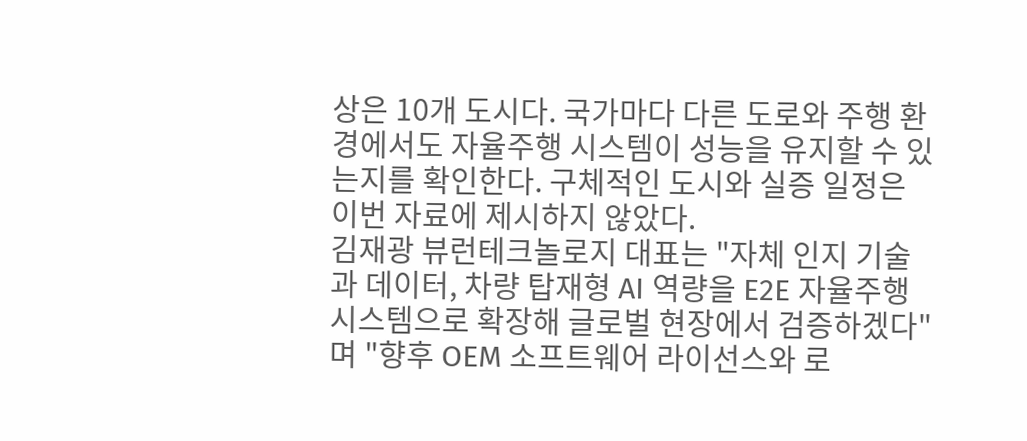상은 10개 도시다. 국가마다 다른 도로와 주행 환경에서도 자율주행 시스템이 성능을 유지할 수 있는지를 확인한다. 구체적인 도시와 실증 일정은 이번 자료에 제시하지 않았다.
김재광 뷰런테크놀로지 대표는 "자체 인지 기술과 데이터, 차량 탑재형 AI 역량을 E2E 자율주행 시스템으로 확장해 글로벌 현장에서 검증하겠다"며 "향후 OEM 소프트웨어 라이선스와 로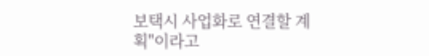보택시 사업화로 연결할 계획"이라고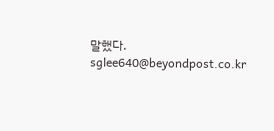말했다.
sglee640@beyondpost.co.kr